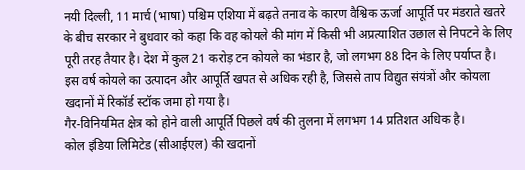नयी दिल्ली, 11 मार्च (भाषा) पश्चिम एशिया में बढ़ते तनाव के कारण वैश्विक ऊर्जा आपूर्ति पर मंडराते खतरे के बीच सरकार ने बुधवार को कहा कि वह कोयले की मांग में किसी भी अप्रत्याशित उछाल से निपटने के लिए पूरी तरह तैयार है। देश में कुल 21 करोड़ टन कोयले का भंडार है, जो लगभग 88 दिन के लिए पर्याप्त है।
इस वर्ष कोयले का उत्पादन और आपूर्ति खपत से अधिक रही है, जिससे ताप विद्युत संयंत्रों और कोयला खदानों में रिकॉर्ड स्टॉक जमा हो गया है।
गैर-विनियमित क्षेत्र को होने वाली आपूर्ति पिछले वर्ष की तुलना में लगभग 14 प्रतिशत अधिक है।
कोल इंडिया लिमिटेड (सीआईएल) की खदानों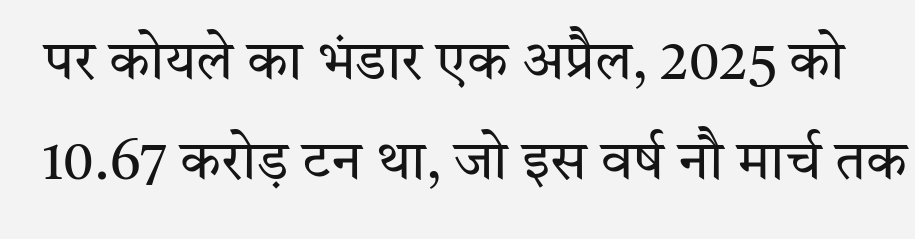पर कोयले का भंडार एक अप्रैल, 2025 को 10.67 करोड़ टन था, जो इस वर्ष नौ मार्च तक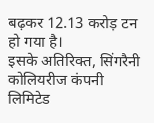बढ़कर 12.13 करोड़ टन हो गया है।
इसके अतिरिक्त, सिंगरैनी कोलियरीज कंपनी लिमिटेड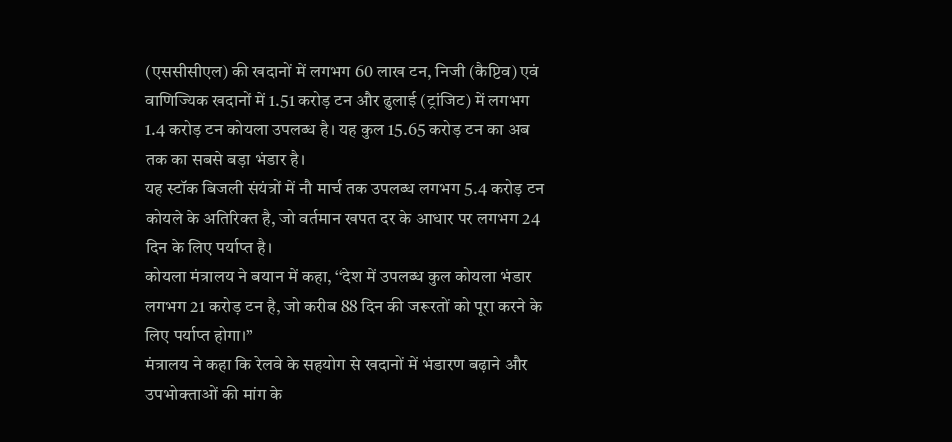(एससीसीएल) की खदानों में लगभग 60 लाख टन, निजी (कैप्टिव) एवं वाणिज्यिक खदानों में 1.51 करोड़ टन और ढुलाई (ट्रांजिट) में लगभग 1.4 करोड़ टन कोयला उपलब्ध है। यह कुल 15.65 करोड़ टन का अब तक का सबसे बड़ा भंडार है।
यह स्टॉक बिजली संयंत्रों में नौ मार्च तक उपलब्ध लगभग 5.4 करोड़ टन कोयले के अतिरिक्त है, जो वर्तमान खपत दर के आधार पर लगभग 24 दिन के लिए पर्याप्त है।
कोयला मंत्रालय ने बयान में कहा, ‘‘देश में उपलब्ध कुल कोयला भंडार लगभग 21 करोड़ टन है, जो करीब 88 दिन की जरूरतों को पूरा करने के लिए पर्याप्त होगा।’’
मंत्रालय ने कहा कि रेलवे के सहयोग से खदानों में भंडारण बढ़ाने और उपभोक्ताओं की मांग के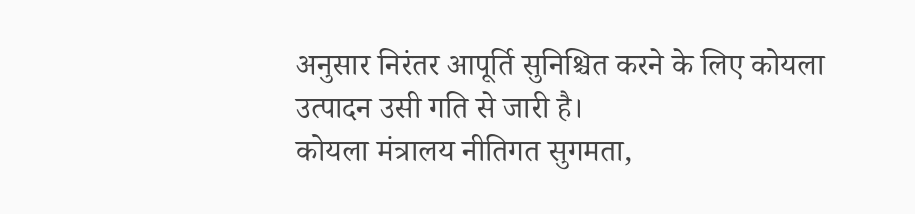अनुसार निरंतर आपूर्ति सुनिश्चित करने के लिए कोयला उत्पादन उसी गति से जारी है।
कोयला मंत्रालय नीतिगत सुगमता,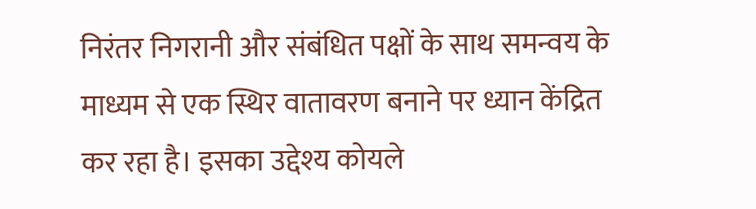निरंतर निगरानी और संबंधित पक्षों के साथ समन्वय के माध्यम से एक स्थिर वातावरण बनाने पर ध्यान केंद्रित कर रहा है। इसका उद्देश्य कोयले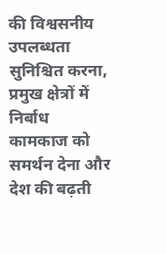की विश्वसनीय उपलब्धता सुनिश्चित करना, प्रमुख क्षेत्रों में निर्बाध कामकाज को समर्थन देना और देश की बढ़ती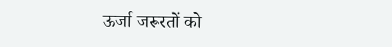ऊर्जा जरूरतों को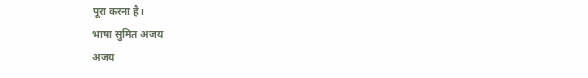पूरा करना है।
भाषा सुमित अजय
अजय